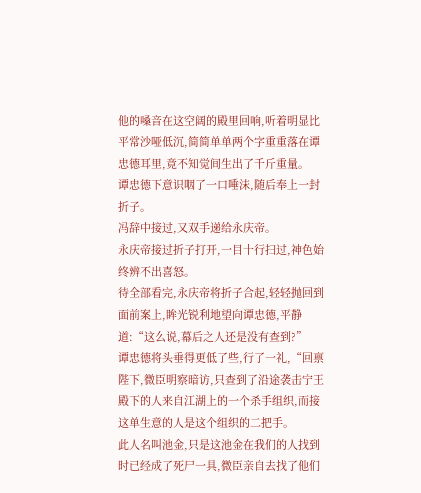他的嗓音在这空阔的殿里回响,听着明显比平常沙哑低沉,简简单单两个字重重落在谭忠德耳里,竟不知觉间生出了千斤重量。
谭忠德下意识咽了一口唾沫,随后奉上一封折子。
冯辞中接过,又双手递给永庆帝。
永庆帝接过折子打开,一目十行扫过,神色始终辨不出喜怒。
待全部看完,永庆帝将折子合起,轻轻抛回到面前案上,眸光锐利地望向谭忠德,平静道:“这么说,幕后之人还是没有查到?”
谭忠德将头垂得更低了些,行了一礼,“回禀陛下,微臣明察暗访,只查到了沿途袭击宁王殿下的人来自江湖上的一个杀手组织,而接这单生意的人是这个组织的二把手。
此人名叫池金,只是这池金在我们的人找到时已经成了死尸一具,微臣亲自去找了他们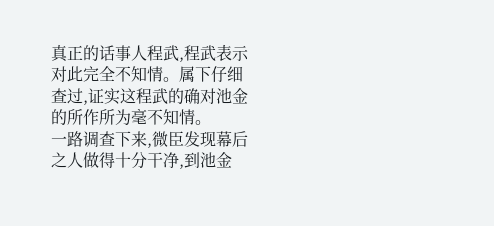真正的话事人程武,程武表示对此完全不知情。属下仔细查过,证实这程武的确对池金的所作所为毫不知情。
一路调查下来,微臣发现幕后之人做得十分干净,到池金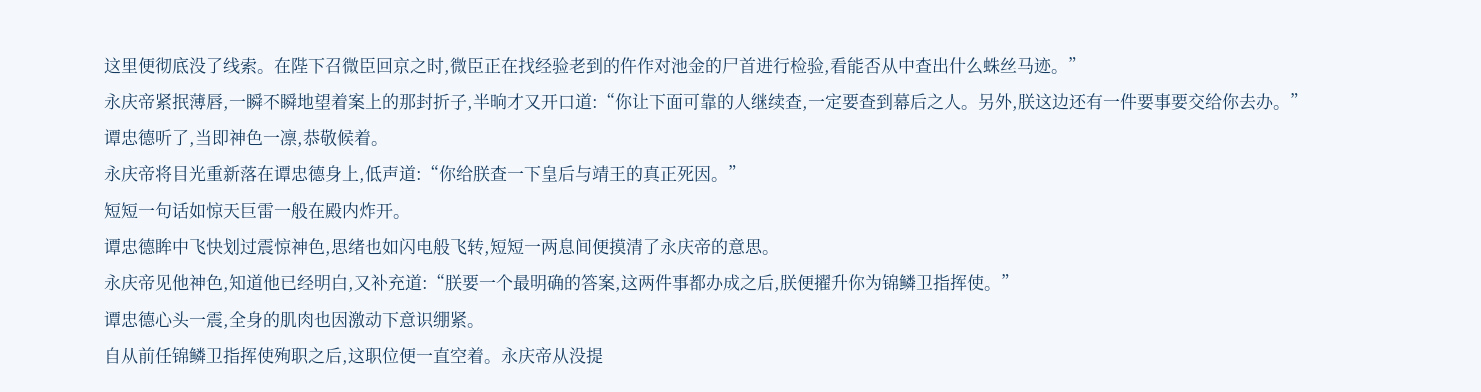这里便彻底没了线索。在陛下召微臣回京之时,微臣正在找经验老到的仵作对池金的尸首进行检验,看能否从中查出什么蛛丝马迹。”
永庆帝紧抿薄唇,一瞬不瞬地望着案上的那封折子,半晌才又开口道:“你让下面可靠的人继续查,一定要查到幕后之人。另外,朕这边还有一件要事要交给你去办。”
谭忠德听了,当即神色一凛,恭敬候着。
永庆帝将目光重新落在谭忠德身上,低声道:“你给朕查一下皇后与靖王的真正死因。”
短短一句话如惊天巨雷一般在殿内炸开。
谭忠德眸中飞快划过震惊神色,思绪也如闪电般飞转,短短一两息间便摸清了永庆帝的意思。
永庆帝见他神色,知道他已经明白,又补充道:“朕要一个最明确的答案,这两件事都办成之后,朕便擢升你为锦鳞卫指挥使。”
谭忠德心头一震,全身的肌肉也因激动下意识绷紧。
自从前任锦鳞卫指挥使殉职之后,这职位便一直空着。永庆帝从没提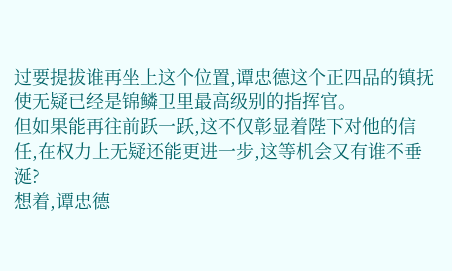过要提拔谁再坐上这个位置,谭忠德这个正四品的镇抚使无疑已经是锦鳞卫里最高级别的指挥官。
但如果能再往前跃一跃,这不仅彰显着陛下对他的信任,在权力上无疑还能更进一步,这等机会又有谁不垂涎?
想着,谭忠德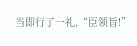当即行了一礼,“臣领旨!”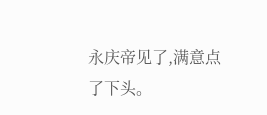永庆帝见了,满意点了下头。